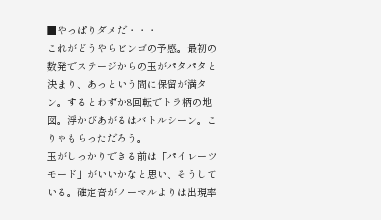■やっぱりダメだ・・・
これがどうやらビンゴの予感。最初の数発でステージからの玉がパタパタと決まり、あっという間に保留が満タン。するとわずか8回転でトラ柄の地図。浮かびあがるはバトルシーン。こりゃもらっただろう。
玉がしっかりできる前は「パイレーツモード」がいいかなと思い、そうしている。確定音がノーマルよりは出現率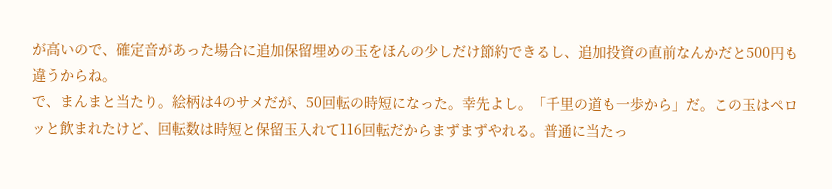が高いので、確定音があった場合に追加保留埋めの玉をほんの少しだけ節約できるし、追加投資の直前なんかだと500円も違うからね。
で、まんまと当たり。絵柄は4のサメだが、50回転の時短になった。幸先よし。「千里の道も一歩から」だ。この玉はペロッと飲まれたけど、回転数は時短と保留玉入れて116回転だからまずまずやれる。普通に当たっ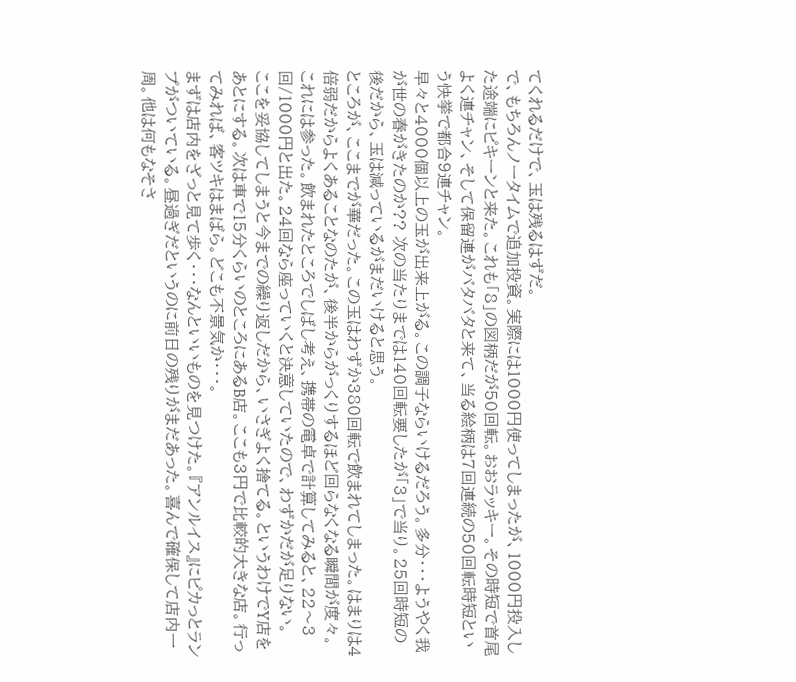てくれるだけで、玉は残るはずだ。
で、もちろんノータイムで追加投資。実際には1000円使ってしまったが、1000円投入した途端にピキーンと来た。これも「8」の図柄だが50回転。おおラッキー。その時短で首尾よく連チャン、そして保留連がバタバタと来て、当る絵柄は7回連続の50回転時短という快挙で都合9連チャン。
早々と4000個以上の玉が出来上がる。この調子ならいけるだろう。多分・・・ようやく我が世の春がきたのか?? 次の当たりまでは140回転要したが「3」で当り。25回時短の後だから、玉は減っているがまだいけると思う。
ところが、ここまでが華だった。この玉はわずか380回転で飲まれてしまった。はまりは4倍弱だからよくあることなのたが、後半からがっくりするほど回らなくなる瞬間が度々。これには参った。飲まれたところでしばし考え、携帯の電卓で計算してみると、22〜3回/1000円と出た。24回なら座っていくと決意していたので、わずかだが足りない。
ここを妥協してしまうと今までの繰り返しだから、いさぎよく捨てる。というわけでY店をあとにする。次は車で15分くらいのところにあるB店。ここも3円で比較的大きな店。行ってみれば、客ツキはまばら。どこも不景気か・・・。
まずは店内をざっと見て歩く・・・なんといいものを見つけた。『アンルイス』にピカっとランプがついている。昼過ぎだというのに前日の残りがまだあった。喜んで確保して店内一周。他は何もなそさ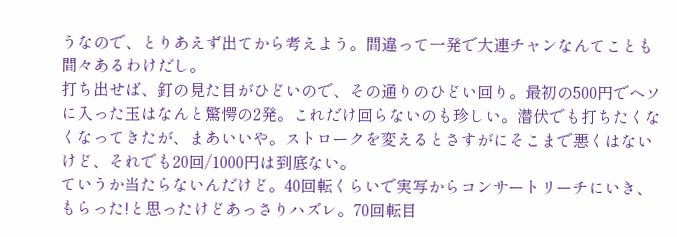うなので、とりあえず出てから考えよう。間違って一発で大連チャンなんてことも間々あるわけだし。
打ち出せば、釘の見た目がひどいので、その通りのひどい回り。最初の500円でヘソに入った玉はなんと驚愕の2発。これだけ回らないのも珍しい。潜伏でも打ちたくなくなってきたが、まあいいや。ストロークを変えるとさすがにそこまで悪くはないけど、それでも20回/1000円は到底ない。
ていうか当たらないんだけど。40回転くらいで実写からコンサートリーチにいき、もらった!と思ったけどあっさりハズレ。70回転目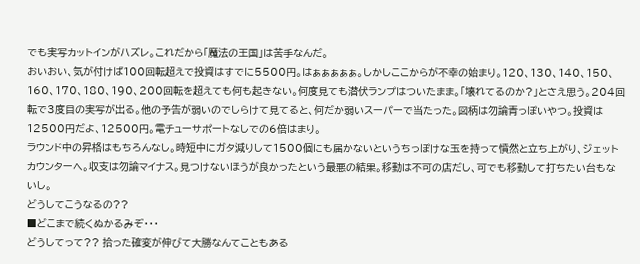でも実写カットインがハズレ。これだから「魔法の王国」は苦手なんだ。
おいおい、気が付けば100回転超えで投資はすでに5500円。はぁぁぁぁぁ。しかしここからが不幸の始まり。120、130、140、150、160、170、180、190、200回転を超えても何も起きない。何度見ても潜伏ランプはついたまま。「壊れてるのか?」とさえ思う。204回転で3度目の実写が出る。他の予告が弱いのでしらけて見てると、何だか弱いスーパーで当たった。図柄は勿論青っぽいやつ。投資は12500円だよ、12500円。電チューサポートなしでの6倍はまり。
ラウンド中の昇格はもちろんなし。時短中にガタ減りして1500個にも届かないというちっぽけな玉を持って憤然と立ち上がり、ジェットカウンターへ。収支は勿論マイナス。見つけないほうが良かったという最悪の結果。移動は不可の店だし、可でも移動して打ちたい台もないし。
どうしてこうなるの??
■どこまで続くぬかるみぞ・・・
どうしてって?? 拾った確変が伸びて大勝なんてこともある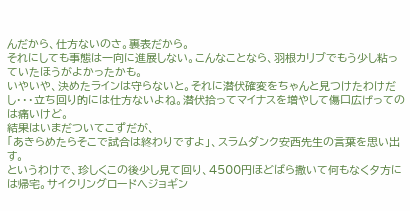んだから、仕方ないのさ。裏表だから。
それにしても事態は一向に進展しない。こんなことなら、羽根カリブでもう少し粘っていたほうがよかったかも。
いやいや、決めたラインは守らないと。それに潜伏確変をちゃんと見つけたわけだし・・・立ち回り的には仕方ないよね。潜伏拾ってマイナスを増やして傷口広げってのは痛いけど。
結果はいまだついてこずだが、
「あきらめたらそこで試合は終わりですよ」、スラムダンク安西先生の言葉を思い出す。
というわけで、珍しくこの後少し見て回り、4500円ほどばら撒いて何もなく夕方には帰宅。サイクリングロードへジョギン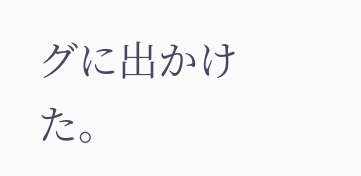グに出かけた。